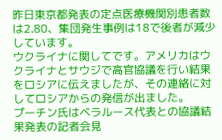昨日東京都発表の定点医療機関別患者数は2.80、集団発生事例は18で後者が減少しています。
ウクライナに関してです。アメリカはウクライナとサウジで高官協議を行い結果をロシアに伝えましたが、その連絡に対してロシアからの発信が出ました。
プーチン氏はベラルース代表との協議結果発表の記者会見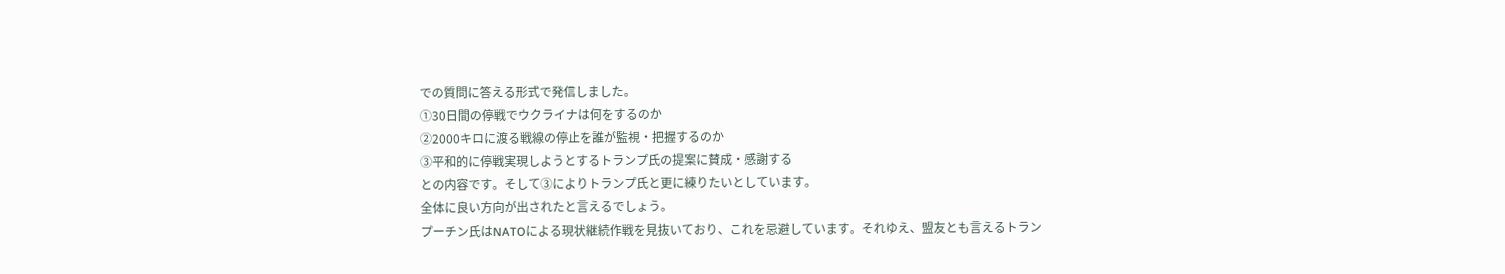での質問に答える形式で発信しました。
①30日間の停戦でウクライナは何をするのか
②2000キロに渡る戦線の停止を誰が監視・把握するのか
③平和的に停戦実現しようとするトランプ氏の提案に賛成・感謝する
との内容です。そして③によりトランプ氏と更に練りたいとしています。
全体に良い方向が出されたと言えるでしょう。
プーチン氏はNATOによる現状継続作戦を見抜いており、これを忌避しています。それゆえ、盟友とも言えるトラン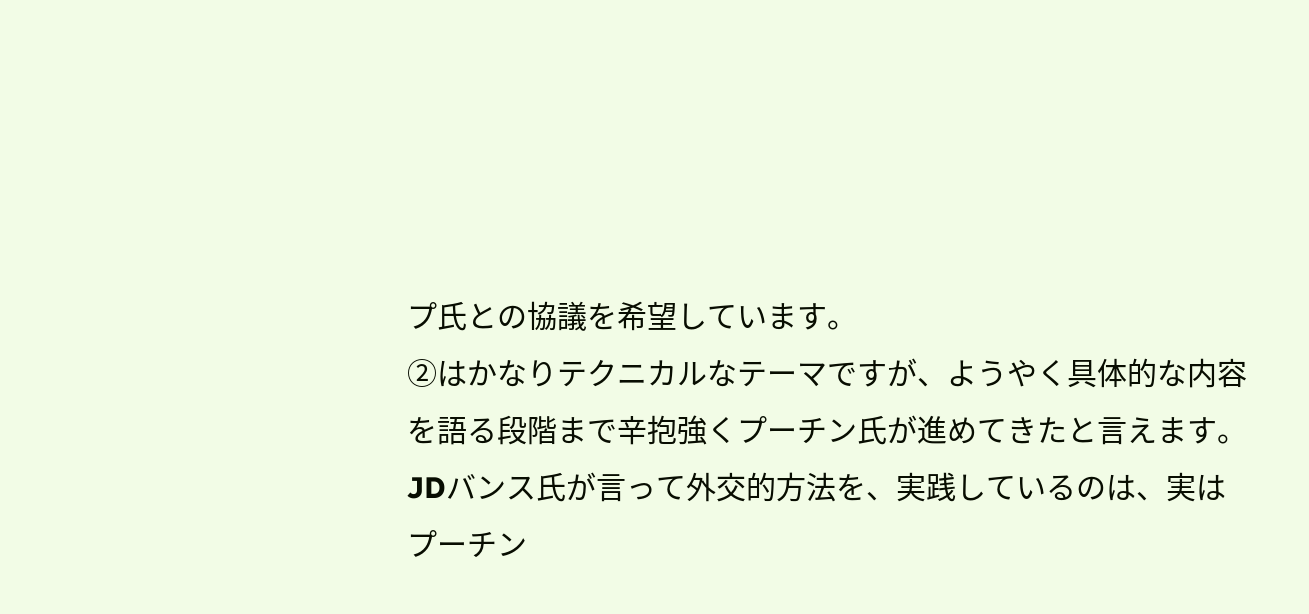プ氏との協議を希望しています。
②はかなりテクニカルなテーマですが、ようやく具体的な内容を語る段階まで辛抱強くプーチン氏が進めてきたと言えます。
JDバンス氏が言って外交的方法を、実践しているのは、実はプーチン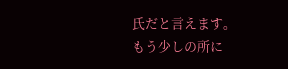氏だと言えます。
もう少しの所に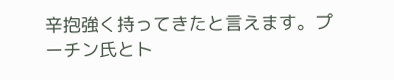辛抱強く持ってきたと言えます。プーチン氏とト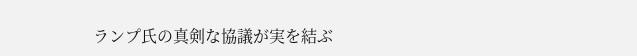ランプ氏の真剣な協議が実を結ぶ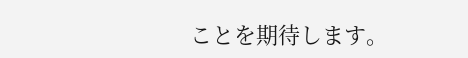ことを期待します。